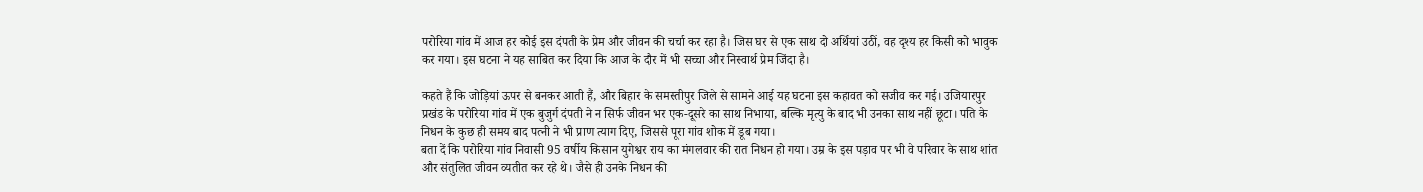परोरिया गांव में आज हर कोई इस दंपती के प्रेम और जीवन की चर्चा कर रहा है। जिस घर से एक साथ दो अर्थियां उठीं, वह दृश्य हर किसी को भावुक कर गया। इस घटना ने यह साबित कर दिया कि आज के दौर में भी सच्चा और निस्वार्थ प्रेम जिंदा है।

कहते हैं कि जोड़ियां ऊपर से बनकर आती हैं, और बिहार के समस्तीपुर जिले से सामने आई यह घटना इस कहावत को सजीव कर गई। उजियारपुर प्रखंड के परोरिया गांव में एक बुजुर्ग दंपती ने न सिर्फ जीवन भर एक-दूसरे का साथ निभाया, बल्कि मृत्यु के बाद भी उनका साथ नहीं छूटा। पति के निधन के कुछ ही समय बाद पत्नी ने भी प्राण त्याग दिए, जिससे पूरा गांव शोक में डूब गया।
बता दें कि परोरिया गांव निवासी 95 वर्षीय किसान युगेश्वर राय का मंगलवार की रात निधन हो गया। उम्र के इस पड़ाव पर भी वे परिवार के साथ शांत और संतुलित जीवन व्यतीत कर रहे थे। जैसे ही उनके निधन की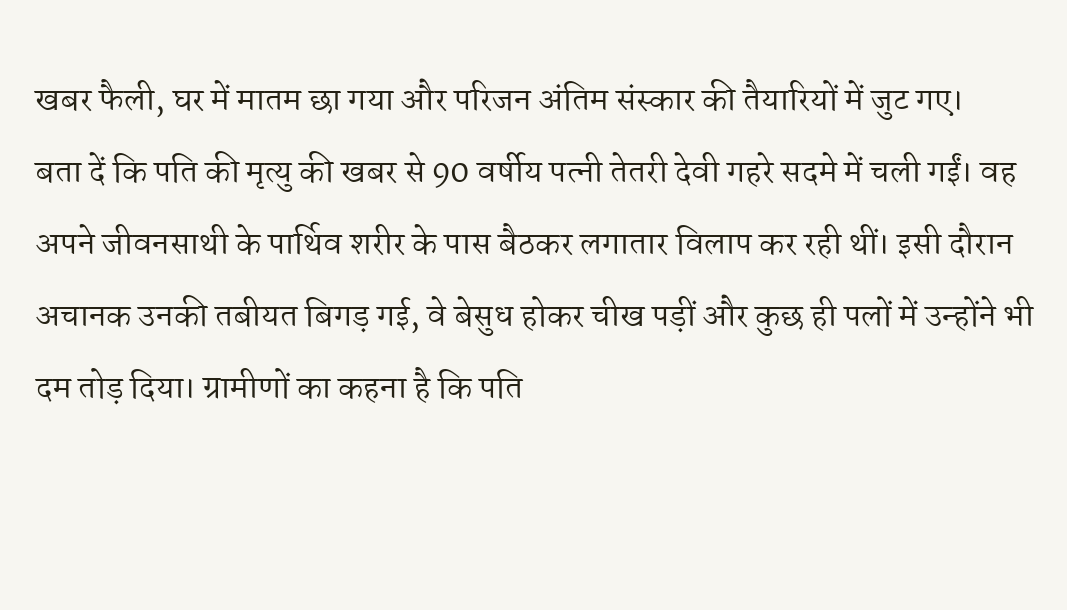खबर फैली, घर में मातम छा गया और परिजन अंतिम संस्कार की तैयारियों में जुट गए।
बता दें कि पति की मृत्यु की खबर से 90 वर्षीय पत्नी तेतरी देवी गहरे सदमे में चली गईं। वह अपने जीवनसाथी के पार्थिव शरीर के पास बैठकर लगातार विलाप कर रही थीं। इसी दौरान अचानक उनकी तबीयत बिगड़ गई, वे बेसुध होकर चीख पड़ीं और कुछ ही पलों में उन्होंने भी दम तोड़ दिया। ग्रामीणों का कहना है कि पति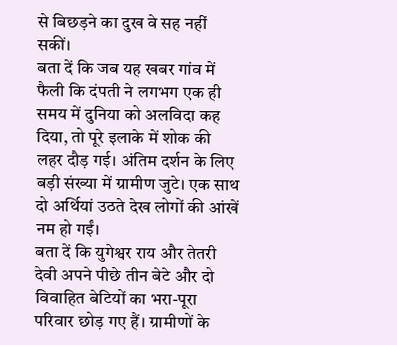से बिछड़ने का दुख वे सह नहीं सकीं।
बता दें कि जब यह खबर गांव में फैली कि दंपती ने लगभग एक ही समय में दुनिया को अलविदा कह दिया, तो पूरे इलाके में शोक की लहर दौड़ गई। अंतिम दर्शन के लिए बड़ी संख्या में ग्रामीण जुटे। एक साथ दो अर्थियां उठते देख लोगों की आंखें नम हो गईं।
बता दें कि युगेश्वर राय और तेतरी देवी अपने पीछे तीन बेटे और दो विवाहित बेटियों का भरा-पूरा परिवार छोड़ गए हैं। ग्रामीणों के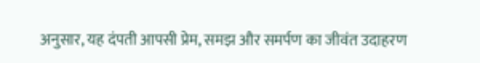अनुसार, यह दंपती आपसी प्रेम, समझ और समर्पण का जीवंत उदाहरण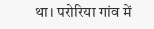था। परोरिया गांव में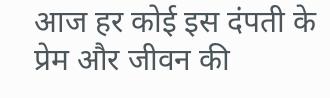आज हर कोई इस दंपती के प्रेम और जीवन की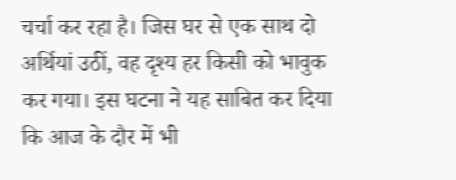चर्चा कर रहा है। जिस घर से एक साथ दो अर्थियां उठीं, वह दृश्य हर किसी को भावुक कर गया। इस घटना ने यह साबित कर दिया कि आज के दौर में भी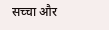सच्चा और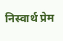निस्वार्थ प्रेम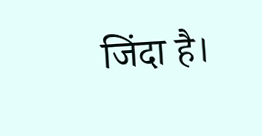जिंदा है।